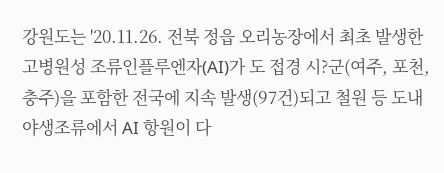강원도는 '20.11.26. 전북 정읍 오리농장에서 최초 발생한 고병원성 조류인플루엔자(AI)가 도 접경 시?군(여주, 포천, 충주)을 포함한 전국에 지속 발생(97건)되고 철원 등 도내 야생조류에서 AI 항원이 다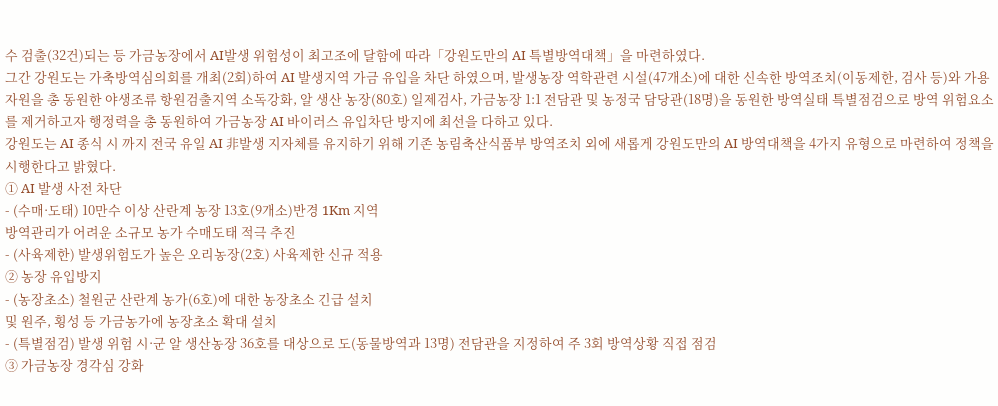수 검출(32건)되는 등 가금농장에서 AI발생 위험성이 최고조에 달함에 따라「강원도만의 AI 특별방역대책」을 마련하였다.
그간 강원도는 가축방역심의회를 개최(2회)하여 AI 발생지역 가금 유입을 차단 하였으며, 발생농장 역학관련 시설(47개소)에 대한 신속한 방역조치(이동제한, 검사 등)와 가용자원을 총 동원한 야생조류 항원검출지역 소독강화, 알 생산 농장(80호) 일제검사, 가금농장 1:1 전담관 및 농정국 담당관(18명)을 동원한 방역실태 특별점검으로 방역 위험요소를 제거하고자 행정력을 총 동원하여 가금농장 AI 바이러스 유입차단 방지에 최선을 다하고 있다.
강원도는 AI 종식 시 까지 전국 유일 AI 非발생 지자체를 유지하기 위해 기존 농림축산식품부 방역조치 외에 새롭게 강원도만의 AI 방역대책을 4가지 유형으로 마련하여 정책을 시행한다고 밝혔다.
① AI 발생 사전 차단
- (수매·도태) 10만수 이상 산란계 농장 13호(9개소)반경 1Km 지역
방역관리가 어려운 소규모 농가 수매도태 적극 추진
- (사육제한) 발생위험도가 높은 오리농장(2호) 사육제한 신규 적용
② 농장 유입방지
- (농장초소) 철원군 산란계 농가(6호)에 대한 농장초소 긴급 설치
및 원주, 횡성 등 가금농가에 농장초소 확대 설치
- (특별점검) 발생 위험 시·군 알 생산농장 36호를 대상으로 도(동물방역과 13명) 전담관을 지정하여 주 3회 방역상황 직접 점검
③ 가금농장 경각심 강화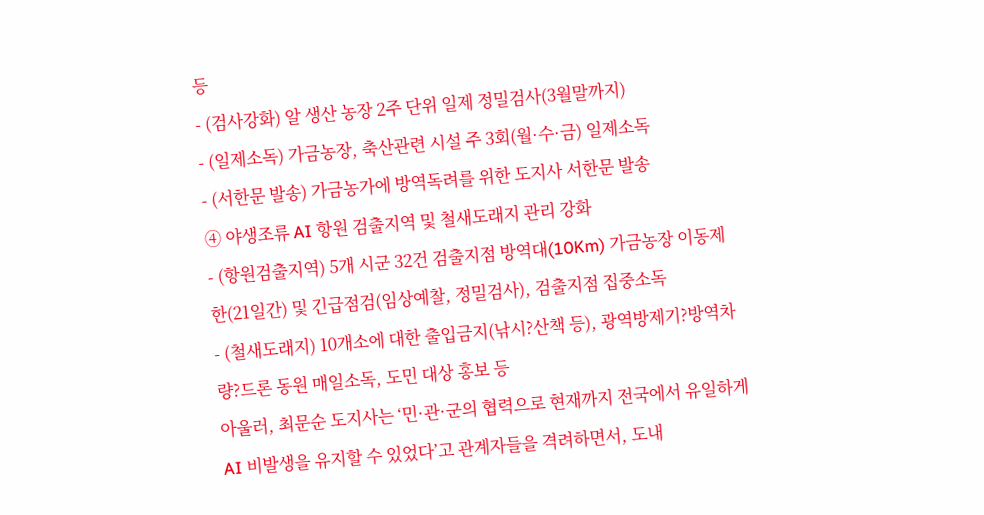등
- (검사강화) 알 생산 농장 2주 단위 일제 정밀검사(3월말까지)
- (일제소독) 가금농장, 축산관련 시설 주 3회(월·수·금) 일제소독
- (서한문 발송) 가금농가에 방역독려를 위한 도지사 서한문 발송
④ 야생조류 AI 항원 검출지역 및 철새도래지 관리 강화
- (항원검출지역) 5개 시군 32건 검출지점 방역대(10Km) 가금농장 이동제한(21일간) 및 긴급점검(임상예찰, 정밀검사), 검출지점 집중소독
- (철새도래지) 10개소에 대한 출입금지(낚시?산책 등), 광역방제기?방역차량?드론 동원 매일소독, 도민 대상 홍보 등
아울러, 최문순 도지사는 ‘민·관·군의 협력으로 현재까지 전국에서 유일하게 AI 비발생을 유지할 수 있었다’고 관계자들을 격려하면서, 도내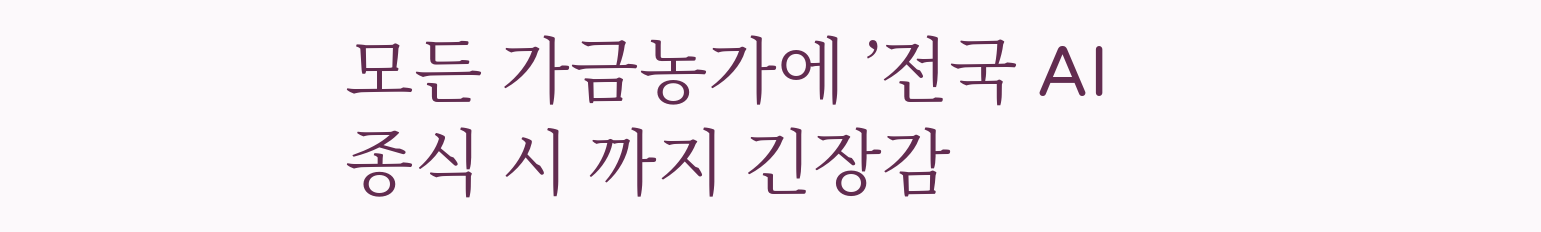모든 가금농가에 ’전국 AI 종식 시 까지 긴장감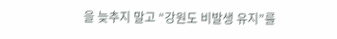을 늦추지 말고 “강원도 비발생 유지”를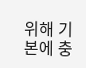위해 기본에 충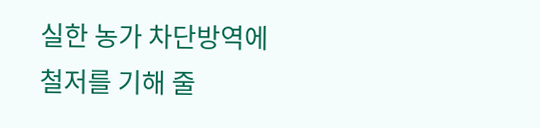실한 농가 차단방역에 철저를 기해 줄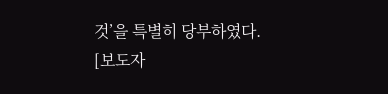것’을 특별히 당부하였다.
[보도자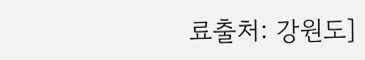료출처: 강원도]